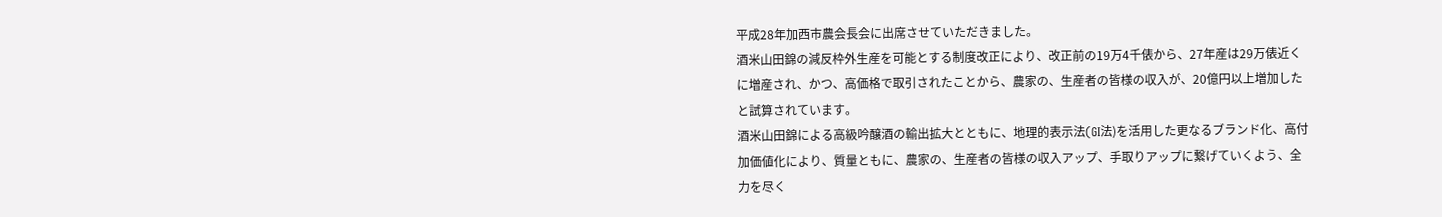平成28年加西市農会長会に出席させていただきました。
酒米山田錦の減反枠外生産を可能とする制度改正により、改正前の19万4千俵から、27年産は29万俵近くに増産され、かつ、高価格で取引されたことから、農家の、生産者の皆様の収入が、20億円以上増加したと試算されています。
酒米山田錦による高級吟醸酒の輸出拡大とともに、地理的表示法(GI法)を活用した更なるブランド化、高付加価値化により、質量ともに、農家の、生産者の皆様の収入アップ、手取りアップに繋げていくよう、全力を尽く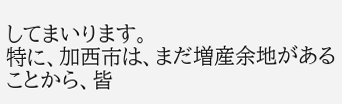してまいります。
特に、加西市は、まだ増産余地があることから、皆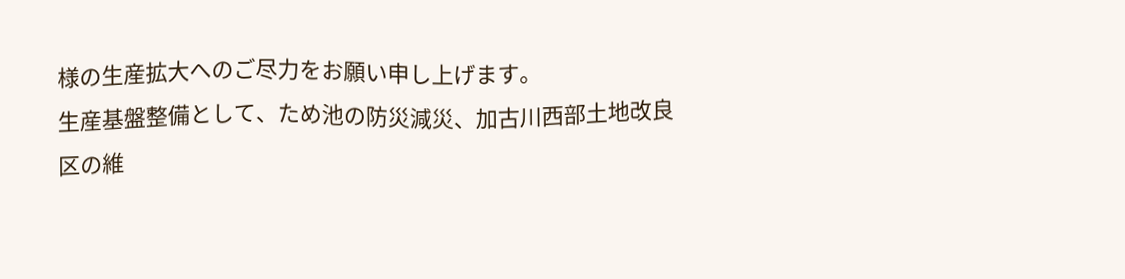様の生産拡大へのご尽力をお願い申し上げます。
生産基盤整備として、ため池の防災減災、加古川西部土地改良区の維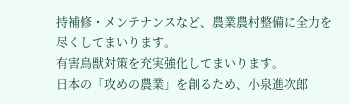持補修・メンテナンスなど、農業農村整備に全力を尽くしてまいります。
有害鳥獣対策を充実強化してまいります。
日本の「攻めの農業」を創るため、小泉進次郎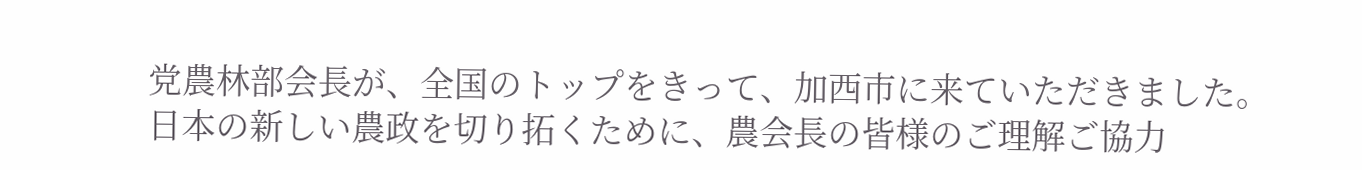党農林部会長が、全国のトップをきって、加西市に来ていただきました。
日本の新しい農政を切り拓くために、農会長の皆様のご理解ご協力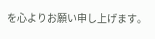を心よりお願い申し上げます。